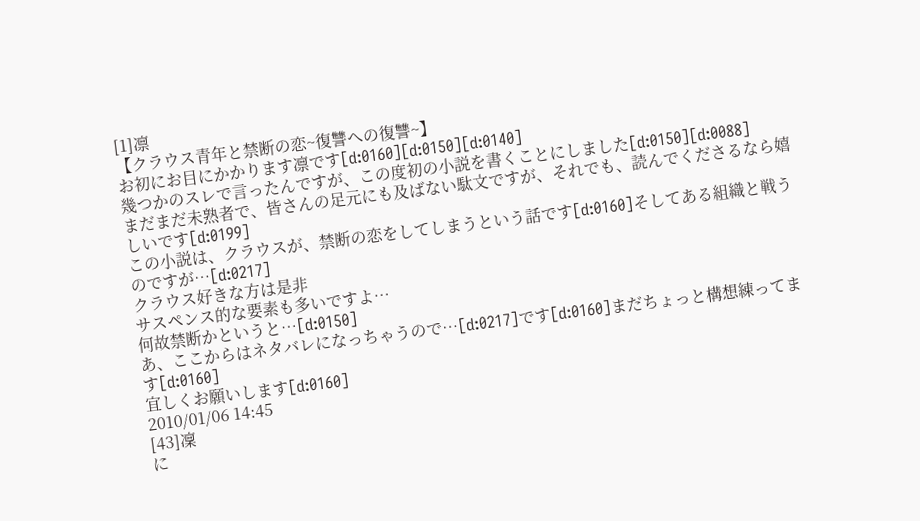[1]凛
【クラウス青年と禁断の恋~復讐への復讐~】
お初にお目にかかります凛です[d:0160][d:0150][d:0140]
幾つかのスレで言ったんですが、この度初の小説を書くことにしました[d:0150][d:0088]
まだまだ未熟者で、皆さんの足元にも及ばない駄文ですが、それでも、読んでくださるなら嬉しいです[d:0199]
この小説は、クラウスが、禁断の恋をしてしまうという話です[d:0160]そしてある組織と戦うのですが…[d:0217]
クラウス好きな方は是非
サスペンス的な要素も多いですよ…
何故禁断かというと…[d:0150]
あ、ここからはネタバレになっちゃうので…[d:0217]です[d:0160]まだちょっと構想練ってます[d:0160]
宜しくお願いします[d:0160]
2010/01/06 14:45
[43]凜
に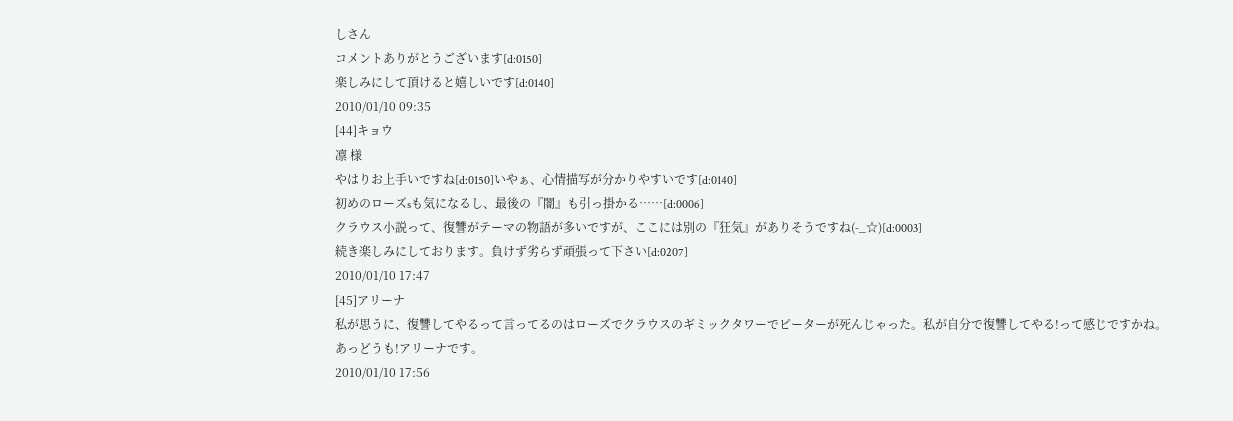しさん
コメントありがとうございます[d:0150]
楽しみにして頂けると嬉しいです[d:0140]
2010/01/10 09:35
[44]キョウ
凛 様
やはりお上手いですね[d:0150]いやぁ、心情描写が分かりやすいです[d:0140]
初めのローズsも気になるし、最後の『闇』も引っ掛かる……[d:0006]
クラウス小説って、復讐がテーマの物語が多いですが、ここには別の『狂気』がありそうですね(-_☆)[d:0003]
続き楽しみにしております。負けず劣らず頑張って下さい[d:0207]
2010/01/10 17:47
[45]アリーナ
私が思うに、復讐してやるって言ってるのはローズでクラウスのギミックタワーでピーターが死んじゃった。私が自分で復讐してやる!って感じですかね。
あっどうも!アリーナです。
2010/01/10 17:56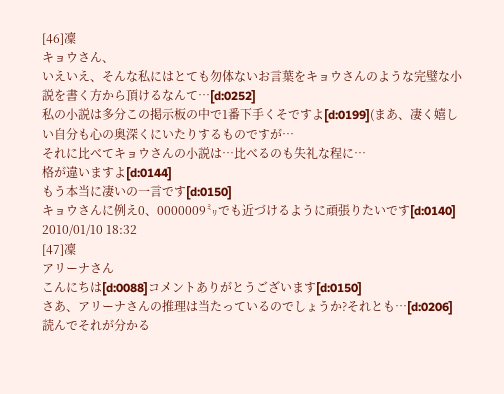[46]凜
キョウさん、
いえいえ、そんな私にはとても勿体ないお言葉をキョウさんのような完璧な小説を書く方から頂けるなんて…[d:0252]
私の小説は多分この掲示板の中で1番下手くそですよ[d:0199](まあ、凄く嬉しい自分も心の奥深くにいたりするものですが…
それに比べてキョウさんの小説は…比べるのも失礼な程に…
格が違いますよ[d:0144]
もう本当に凄いの一言です[d:0150]
キョウさんに例え0、0000009㍉でも近づけるように頑張りたいです[d:0140]
2010/01/10 18:32
[47]凜
アリーナさん
こんにちは[d:0088]コメントありがとうございます[d:0150]
さあ、アリーナさんの推理は当たっているのでしょうか?それとも…[d:0206]
読んでそれが分かる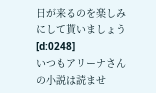日が来るのを楽しみにして貰いましょう[d:0248]
いつもアリーナさんの小説は読ませ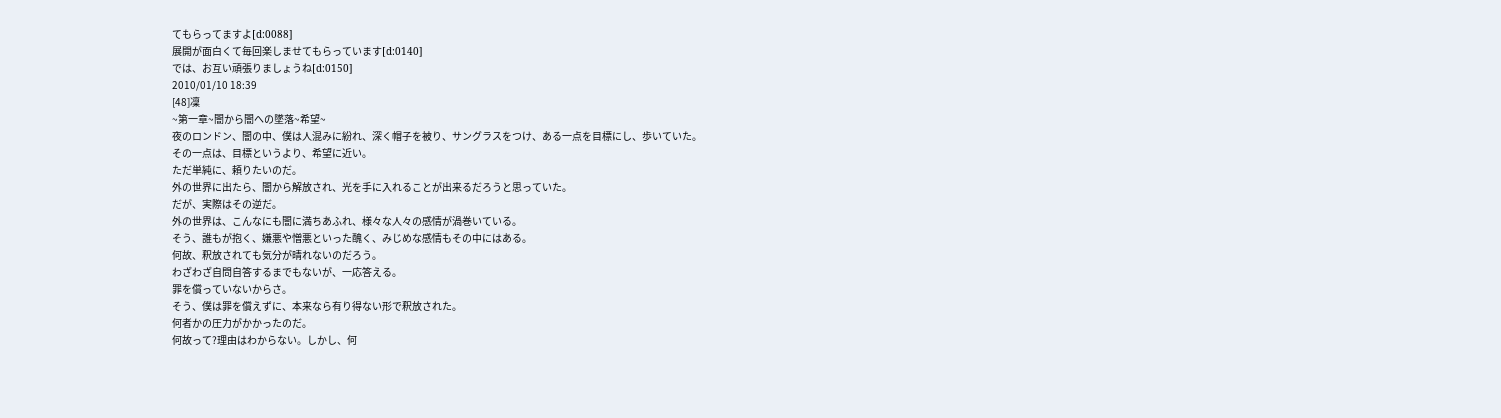てもらってますよ[d:0088]
展開が面白くて毎回楽しませてもらっています[d:0140]
では、お互い頑張りましょうね[d:0150]
2010/01/10 18:39
[48]凜
~第一章~闇から闇への墜落~希望~
夜のロンドン、闇の中、僕は人混みに紛れ、深く帽子を被り、サングラスをつけ、ある一点を目標にし、歩いていた。
その一点は、目標というより、希望に近い。
ただ単純に、頼りたいのだ。
外の世界に出たら、闇から解放され、光を手に入れることが出来るだろうと思っていた。
だが、実際はその逆だ。
外の世界は、こんなにも闇に満ちあふれ、様々な人々の感情が渦巻いている。
そう、誰もが抱く、嫌悪や憎悪といった醜く、みじめな感情もその中にはある。
何故、釈放されても気分が晴れないのだろう。
わざわざ自問自答するまでもないが、一応答える。
罪を償っていないからさ。
そう、僕は罪を償えずに、本来なら有り得ない形で釈放された。
何者かの圧力がかかったのだ。
何故って?理由はわからない。しかし、何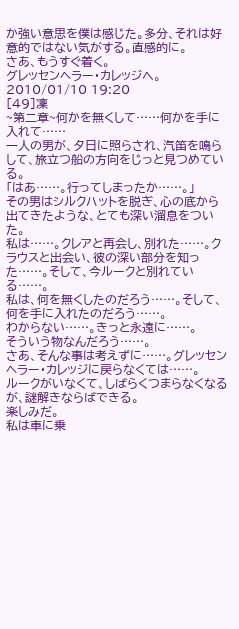か強い意思を僕は感じた。多分、それは好意的ではない気がする。直感的に。
さあ、もうすぐ着く。
グレッセンヘラー・カレッジへ。
2010/01/10 19:20
[49]凜
~第二章~何かを無くして……何かを手に入れて……
一人の男が、夕日に照らされ、汽笛を鳴らして、旅立つ船の方向をじっと見つめている。
「はあ……。行ってしまったか……。」
その男はシルクハットを脱ぎ、心の底から出てきたような、とても深い溜息をついた。
私は……。クレアと再会し、別れた……。クラウスと出会い、彼の深い部分を知った……。そして、今ルークと別れている……。
私は、何を無くしたのだろう……。そして、何を手に入れたのだろう……。
わからない……。きっと永遠に……。
そういう物なんだろう……。
さあ、そんな事は考えずに……。グレッセンヘラー・カレッジに戻らなくては……。
ルークがいなくて、しばらくつまらなくなるが、謎解きならばできる。
楽しみだ。
私は車に乗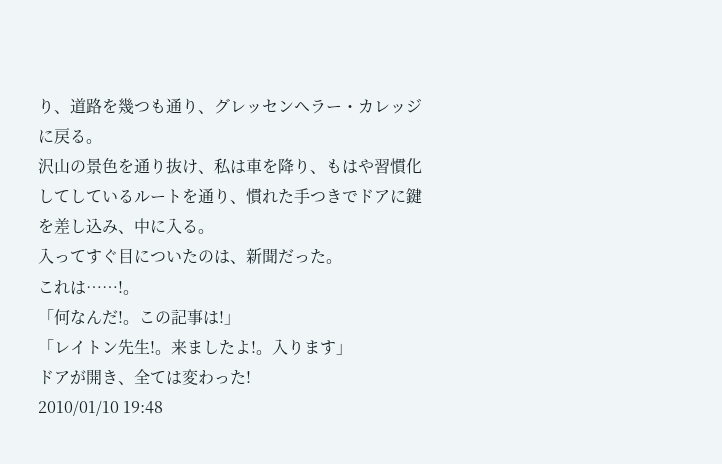り、道路を幾つも通り、グレッセンヘラー・カレッジに戻る。
沢山の景色を通り抜け、私は車を降り、もはや習慣化してしているルートを通り、慣れた手つきでドアに鍵を差し込み、中に入る。
入ってすぐ目についたのは、新聞だった。
これは……!。
「何なんだ!。この記事は!」
「レイトン先生!。来ましたよ!。入ります」
ドアが開き、全ては変わった!
2010/01/10 19:48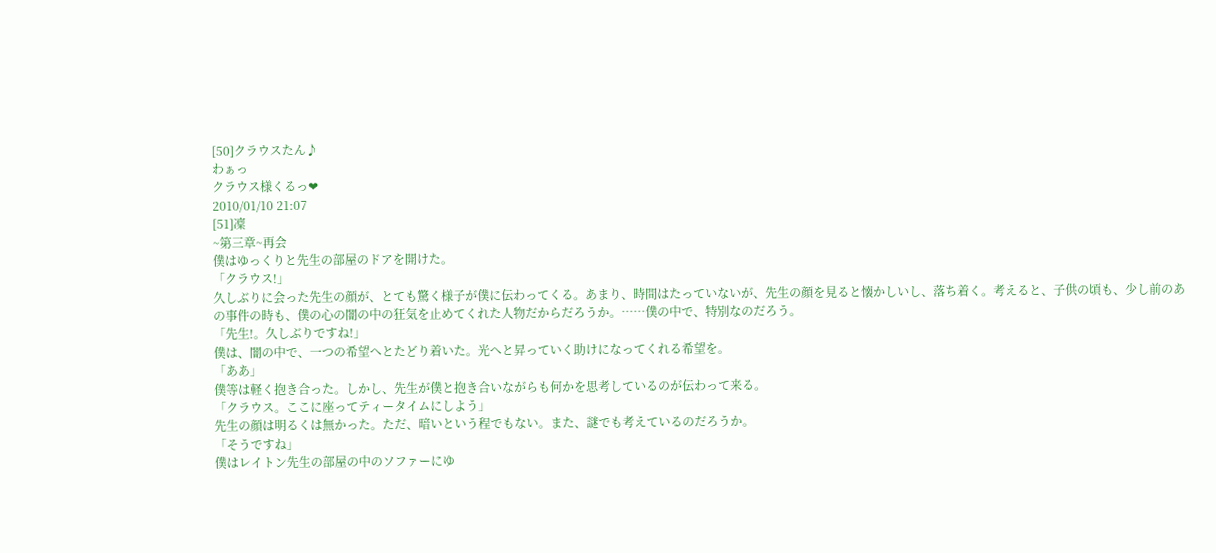[50]クラウスたん♪
わぁっ
クラウス様くるっ❤
2010/01/10 21:07
[51]凜
~第三章~再会
僕はゆっくりと先生の部屋のドアを開けた。
「クラウス!」
久しぶりに会った先生の顔が、とても驚く様子が僕に伝わってくる。あまり、時間はたっていないが、先生の顔を見ると懐かしいし、落ち着く。考えると、子供の頃も、少し前のあの事件の時も、僕の心の闇の中の狂気を止めてくれた人物だからだろうか。……僕の中で、特別なのだろう。
「先生!。久しぶりですね!」
僕は、闇の中で、一つの希望へとたどり着いた。光へと昇っていく助けになってくれる希望を。
「ああ」
僕等は軽く抱き合った。しかし、先生が僕と抱き合いながらも何かを思考しているのが伝わって来る。
「クラウス。ここに座ってティータイムにしよう」
先生の顔は明るくは無かった。ただ、暗いという程でもない。また、謎でも考えているのだろうか。
「そうですね」
僕はレイトン先生の部屋の中のソファーにゆ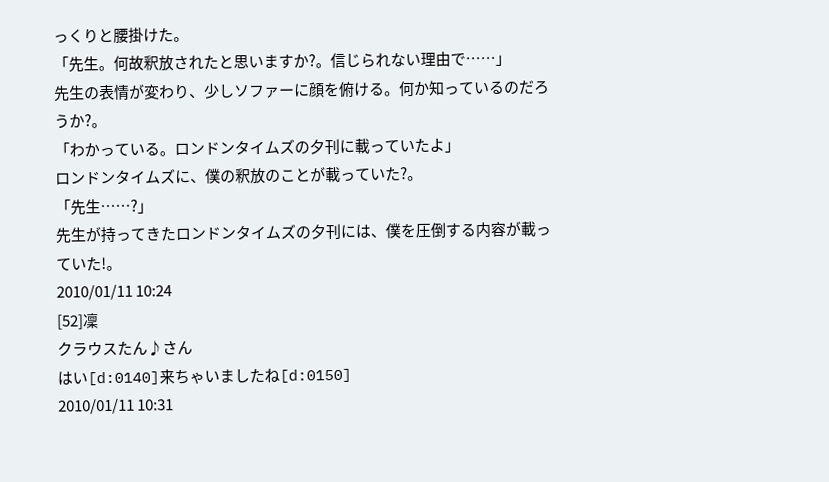っくりと腰掛けた。
「先生。何故釈放されたと思いますか?。信じられない理由で……」
先生の表情が変わり、少しソファーに顔を俯ける。何か知っているのだろうか?。
「わかっている。ロンドンタイムズの夕刊に載っていたよ」
ロンドンタイムズに、僕の釈放のことが載っていた?。
「先生……?」
先生が持ってきたロンドンタイムズの夕刊には、僕を圧倒する内容が載っていた!。
2010/01/11 10:24
[52]凜
クラウスたん♪さん
はい[d:0140]来ちゃいましたね[d:0150]
2010/01/11 10:31